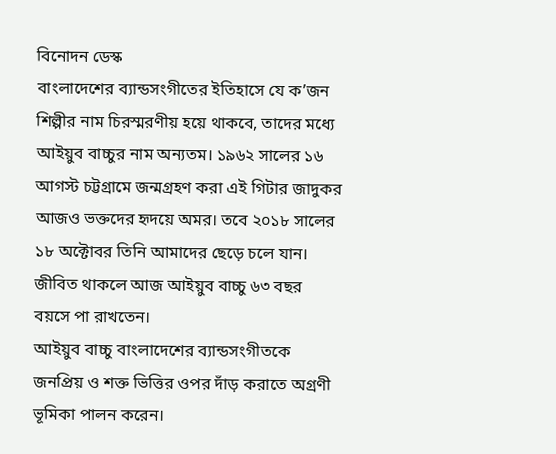বিনোদন ডেস্ক
বাংলাদেশের ব্যান্ডসংগীতের ইতিহাসে যে ক’জন শিল্পীর নাম চিরস্মরণীয় হয়ে থাকবে, তাদের মধ্যে আইয়ুব বাচ্চুর নাম অন্যতম। ১৯৬২ সালের ১৬ আগস্ট চট্টগ্রামে জন্মগ্রহণ করা এই গিটার জাদুকর আজও ভক্তদের হৃদয়ে অমর। তবে ২০১৮ সালের ১৮ অক্টোবর তিনি আমাদের ছেড়ে চলে যান। জীবিত থাকলে আজ আইয়ুব বাচ্চু ৬৩ বছর বয়সে পা রাখতেন।
আইয়ুব বাচ্চু বাংলাদেশের ব্যান্ডসংগীতকে জনপ্রিয় ও শক্ত ভিত্তির ওপর দাঁড় করাতে অগ্রণী ভূমিকা পালন করেন।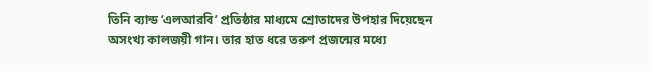তিনি ব্যান্ড ‘এলআরবি’ প্রতিষ্ঠার মাধ্যমে শ্রোতাদের উপহার দিয়েছেন অসংখ্য কালজয়ী গান। তার হাত ধরে তরুণ প্রজন্মের মধ্যে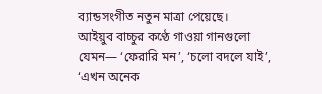ব্যান্ডসংগীত নতুন মাত্রা পেয়েছে।
আইয়ুব বাচ্চুর কণ্ঠে গাওয়া গানগুলো যেমন— ‘ফেরারি মন’, ‘চলো বদলে যাই’, ‘এখন অনেক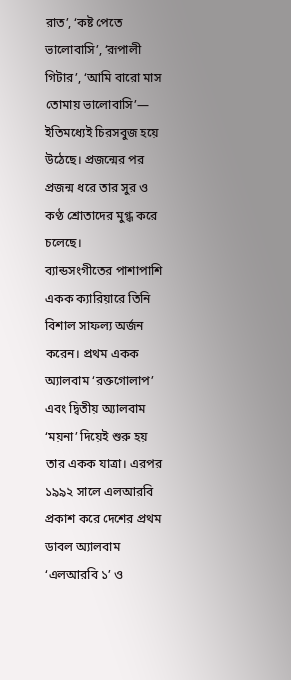রাত’, ‘কষ্ট পেতে ভালোবাসি’, ‘রূপালী গিটার’, ‘আমি বারো মাস তোমায় ভালোবাসি’— ইতিমধ্যেই চিরসবুজ হয়ে উঠেছে। প্রজন্মের পর প্রজন্ম ধরে তার সুর ও কণ্ঠ শ্রোতাদের মুগ্ধ করে চলেছে।
ব্যান্ডসংগীতের পাশাপাশি একক ক্যারিয়ারে তিনি বিশাল সাফল্য অর্জন করেন। প্রথম একক অ্যালবাম ‘রক্তগোলাপ’ এবং দ্বিতীয় অ্যালবাম ‘ময়না’ দিয়েই শুরু হয় তার একক যাত্রা। এরপর ১৯৯২ সালে এলআরবি প্রকাশ করে দেশের প্রথম ডাবল অ্যালবাম ‘এলআরবি ১’ ও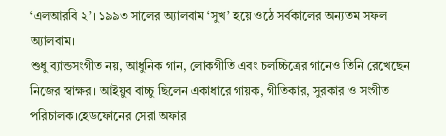‘এলআরবি ২’। ১৯৯৩ সালের অ্যালবাম ‘সুখ’ হয়ে ওঠে সর্বকালের অন্যতম সফল অ্যালবাম।
শুধু ব্যান্ডসংগীত নয়, আধুনিক গান, লোকগীতি এবং চলচ্চিত্রের গানেও তিনি রেখেছেন নিজের স্বাক্ষর। আইয়ুব বাচ্চু ছিলেন একাধারে গায়ক, গীতিকার, সুরকার ও সংগীত পরিচালক।হেডফোনের সেরা অফার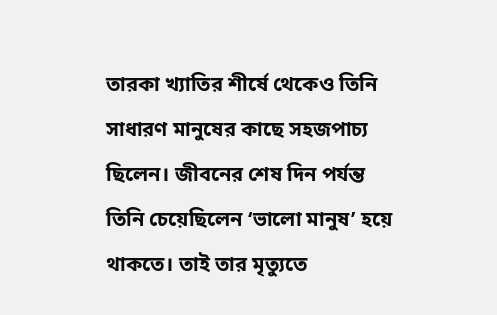তারকা খ্যাতির শীর্ষে থেকেও তিনি সাধারণ মানুষের কাছে সহজপাচ্য ছিলেন। জীবনের শেষ দিন পর্যন্ত তিনি চেয়েছিলেন ‘ভালো মানুষ’ হয়ে থাকতে। তাই তার মৃত্যুতে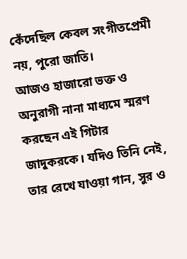কেঁদেছিল কেবল সংগীতপ্রেমী নয়, পুরো জাতি।
আজও হাজারো ভক্ত ও অনুরাগী নানা মাধ্যমে স্মরণ করছেন এই গিটার জাদুকরকে। যদিও তিনি নেই, তার রেখে যাওয়া গান, সুর ও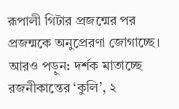রূপালী গিটার প্রজন্মের পর প্রজন্মকে অনুপ্রেরণা জোগাচ্ছে।
আরও পড়ুন: দর্শক মাতাচ্ছে রজনীকান্তের ‘কুলি’, ২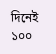দিনেই ১০০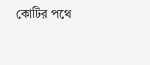কোটির পথে